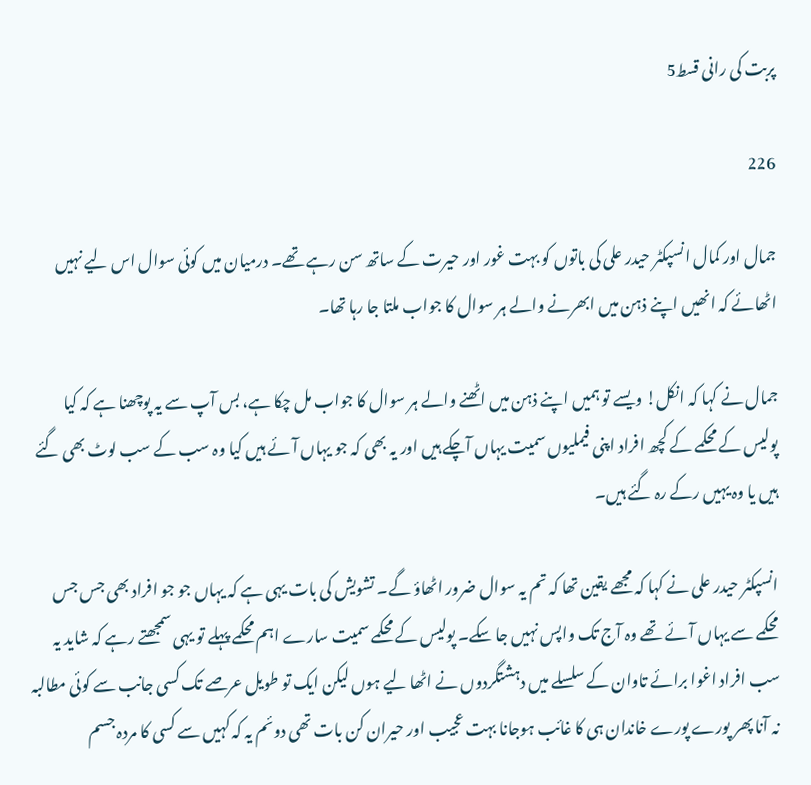پربت کی رانی قسط5

226

جمال اور کمال انسپکٹر حیدر علی کی باتوں کو بہت غور اور حیرت کے ساتھ سن رہے تھے۔ درمیان میں کوئی سوال اس لیے نہیں اٹھائے کہ انھیں اپنے ذہن میں ابھرنے والے ہر سوال کا جواب ملتا جا رہا تھا۔

جمال نے کہا کہ انکل! ویسے تو ہمیں اپنے ذہن میں اٹھنے والے ہر سوال کا جواب مل چکا ہے، بس آپ سے یہ پوچھنا ہے کہ کیا پولیس کے محکمے کے کچھ افراد اپنی فیملیوں سمیت یہاں آچکے ہیں اور یہ بھی کہ جو یہاں آئے ہیں کیا وہ سب کے سب لوٹ بھی گئے ہیں یا وہ یہیں رکے رہ گئے ہیں۔

انسپکٹر حیدر علی نے کہا کہ مجھے یقین تھا کہ تم یہ سوال ضرور اٹھاؤ گے۔ تشویش کی بات یہی ہے کہ یہاں جو جو افراد بھی جس جس محکمے سے یہاں آئے تھے وہ آج تک واپس نہیں جا سکے۔ پولیس کے محکمے سمیت سارے اہم محکمے پہلے تو یہی سمجھتے رہے کہ شاید یہ سب افراد اغوا برائے تاوان کے سلسلے میں دہشتگردوں نے اٹھا لیے ہوں لیکن ایک تو طویل عرصے تک کسی جانب سے کوئی مطالبہ نہ آنا پھر پورے پورے خاندان ہی کا غائب ہوجانا بہت عجیب اور حیران کن بات تھی دوئم یہ کہ کہیں سے کسی کا مردہ جسم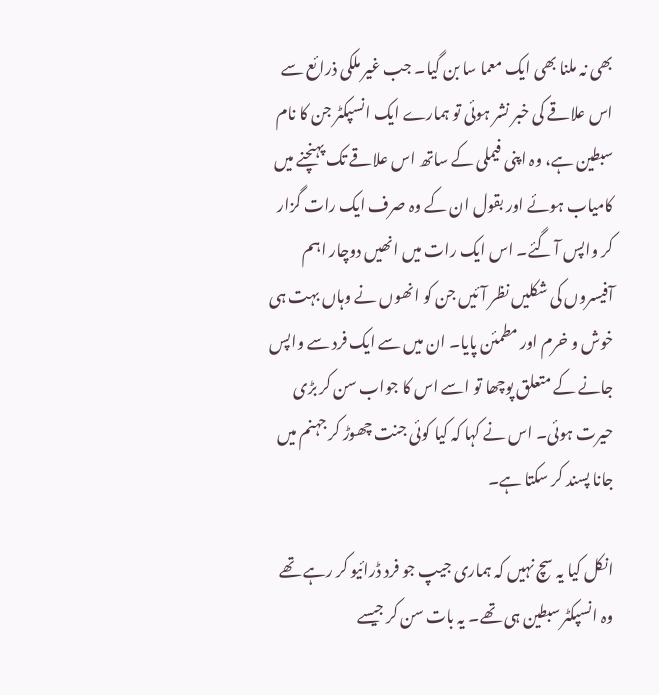بھی نہ ملنا بھی ایک معما سا بن گیا۔ جب غیر ملکی ذرائع سے اس علاقے کی خبر نشر ہوئی تو ہمارے ایک انسپکٹر جن کا نام سبطین ہے، وہ اپنی فیملی کے ساتھ اس علاقے تک پہنچنے میں کامیاب ہوئے اور بقول ان کے وہ صرف ایک رات گزار کر واپس آ گئے۔ اس ایک رات میں انھیں دوچار اہم آفیسروں کی شکلیں نظر آئیں جن کو انھوں نے وہاں بہت ہی خوش و خرم اور مطمئن پایا۔ ان میں سے ایک فرد سے واپس جانے کے متعلق پوچھا تو اسے اس کا جواب سن کر بڑی حیرت ہوئی۔ اس نے کہا کہ کیا کوئی جنت چھوڑ کر جہنم میں جانا پسند کر سکتا ہے۔

انکل کیا یہ سچ نہیں کہ ہماری جیپ جو فرد ڈرائیو کر رہے تھے وہ انسپکٹر سبطین ہی تھے۔ یہ بات سن کر جیسے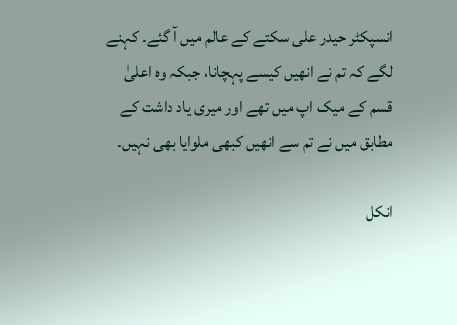انسپکٹر حیدر علی سکتے کے عالم میں آ گئے۔ کہنے لگے کہ تم نے انھیں کیسے پہچانا، جبکہ وہ اعلیٰ قسم کے میک اپ میں تھے اور میری یاد داشت کے مطابق میں نے تم سے انھیں کبھی ملوایا بھی نہیں۔

انکل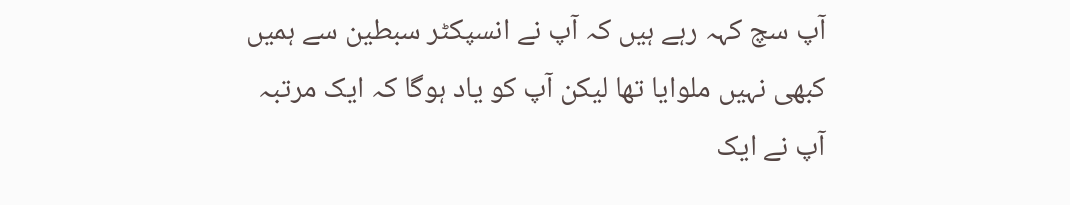آپ سچ کہہ رہے ہیں کہ آپ نے انسپکٹر سبطین سے ہمیں کبھی نہیں ملوایا تھا لیکن آپ کو یاد ہوگا کہ ایک مرتبہ آپ نے ایک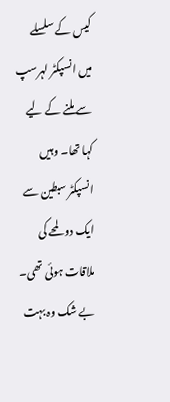کیس کے سلسلے میں انسپکٹر لہرسپ سے ملنے کے لیے کہا تھا۔ وہیں انسپکٹر سبطین سے ایک دو لمحے کی ملاقات ہوئی تھی۔ بے شک وہ بہت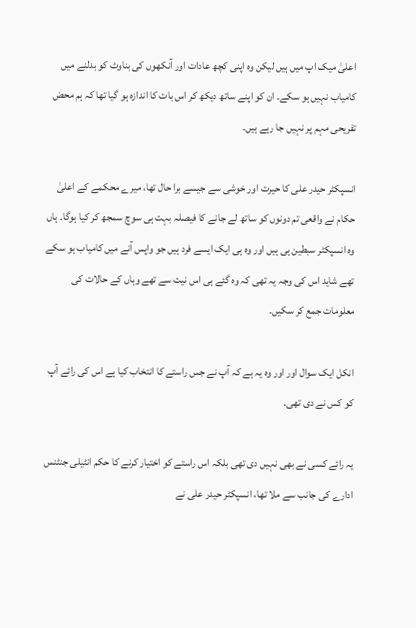اعلیٰ میک اپ میں ہیں لیکن وہ اپنی کچھ عادات اور آنکھوں کی بناوٹ کو بدلنے میں کامیاب نہیں ہو سکے۔ ان کو اپنے ساتھ دیکھ کر اس بات کا اندازہ ہو گیا تھا کہ ہم محض تفریحی مہم پر نہیں جا رہے ہیں۔

انسپکٹر حیدر علی کا حیرت اور خوشی سے جیسے برا حال تھا، میرے محکمے کے اعلیٰ حکام نے واقعی تم دونوں کو ساتھ لے جانے کا فیصلہ بہت ہی سوچ سمجھ کر کیا ہوگا۔ ہاں وہ انسپکٹر سبطین ہی ہیں اور وہ ہی ایک ایسے فرد ہیں جو واپس آنے میں کامیاب ہو سکے تھے شاید اس کی وجہ یہ تھی کہ وہ گئے ہی اس نیت سے تھے وہاں کے حالات کی معلومات جمع کر سکیں۔

انکل ایک سوال اور اور وہ یہ ہے کہ آپ نے جس راستے کا انتخاب کیا ہے اس کی رائے آپ کو کس نے دی تھی۔

یہ رائے کسی نے بھی نہیں دی تھی بلکہ اس راستے کو اختیار کرنے کا حکم انٹیلی جنٹنس ادارے کی جانب سے ملا تھا، انسپکٹر حیدر علی نے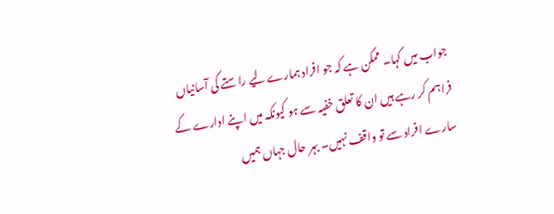جواب میں کہا۔ ممکن ہے کہ جو افراد ہمارے لیے راستے کی آسانیاں فراہم کر رہے ہیں ان کا تعلق خفیہ سے ہو کیونکہ میں اپنے ادارے کے سارے افراد سے تو واقف نہیں۔ بہر حال جہاں ہمیں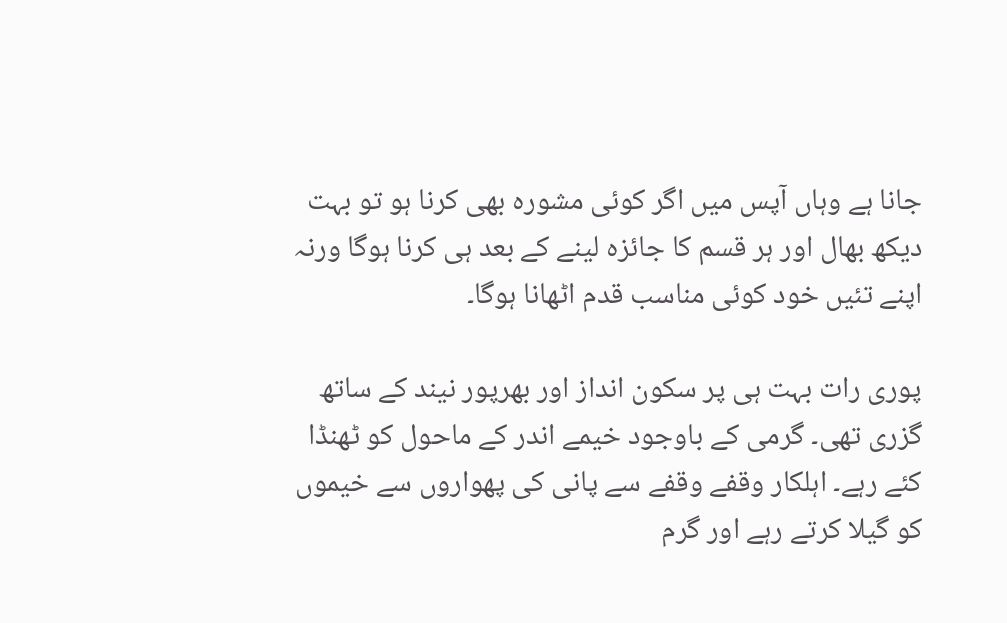جانا ہے وہاں آپس میں اگر کوئی مشورہ بھی کرنا ہو تو بہت دیکھ بھال اور ہر قسم کا جائزہ لینے کے بعد ہی کرنا ہوگا ورنہ اپنے تئیں خود کوئی مناسب قدم اٹھانا ہوگا۔

پوری رات بہت ہی پر سکون انداز اور بھرپور نیند کے ساتھ گزری تھی۔ گرمی کے باوجود خیمے اندر کے ماحول کو ٹھنڈا کئے رہے۔ اہلکار وقفے وقفے سے پانی کی پھواروں سے خیموں کو گیلا کرتے رہے اور گرم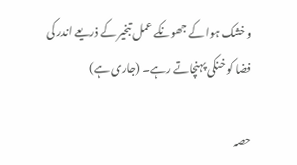و خشک ہوا کے جھونکے عمل تبخیر کے ذریعے اندر کی فضا کو خنکی پہنچاتے رہے۔ (جاری ہے)

حصہ